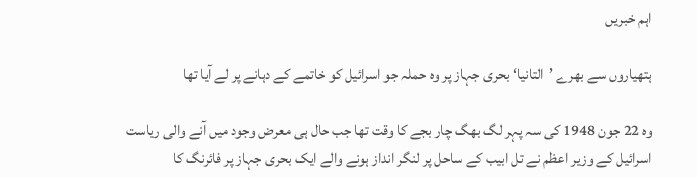اہم خبریں

ہتھیاروں سے بھرے ’التانیا‘ بحری جہاز پر وہ حملہ جو اسرائیل کو خاتمے کے دہانے پر لے آیا تھا

وہ 22 جون 1948 کی سہ پہر لگ بھگ چار بجے کا وقت تھا جب حال ہی معرض وجود میں آنے والی ریاست اسرائیل کے وزیر اعظم نے تل ابیب کے ساحل پر لنگر انداز ہونے والے ایک بحری جہاز پر فائرنگ کا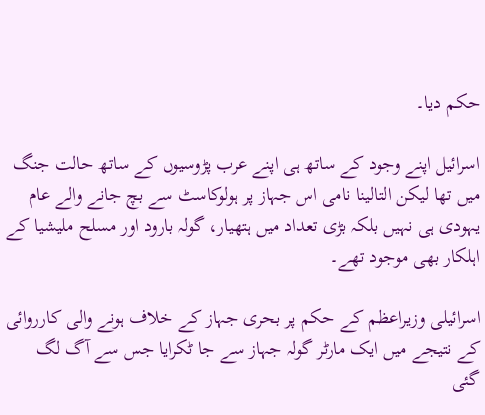حکم دیا۔

اسرائیل اپنے وجود کے ساتھ ہی اپنے عرب پڑوسیوں کے ساتھ حالت جنگ میں تھا لیکن التالینا نامی اس جہاز پر ہولوکاسٹ سے بچ جانے والے عام یہودی ہی نہیں بلکہ بڑی تعداد میں ہتھیار، گولہ بارود اور مسلح ملیشیا کے اہلکار بھی موجود تھے۔

اسرائیلی وزیراعظم کے حکم پر بحری جہاز کے خلاف ہونے والی کارروائی کے نتیجے میں ایک مارٹر گولہ جہاز سے جا ٹکرایا جس سے آگ لگ گئی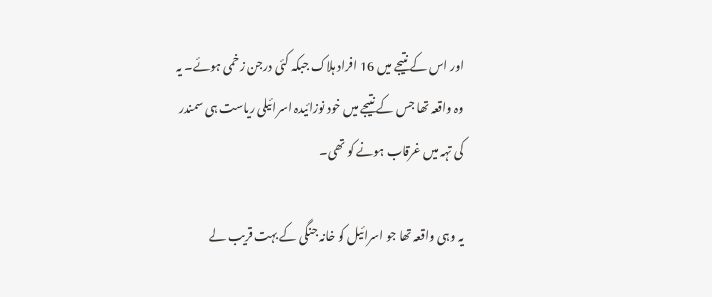اور اس کے نتیجے میں 16 افراد ہلاک جبکہ کئی درجن زخمی ہوئے۔ یہ وہ واقعہ تھا جس کے نتیجے میں خود نوزائیدہ اسرائیلی ریاست ہی سمندر کی تہہ میں غرقاب ہونے کو تھی۔

یہ وہی واقعہ تھا جو اسرائیل کو خانہ جنگی کے بہت قریب لے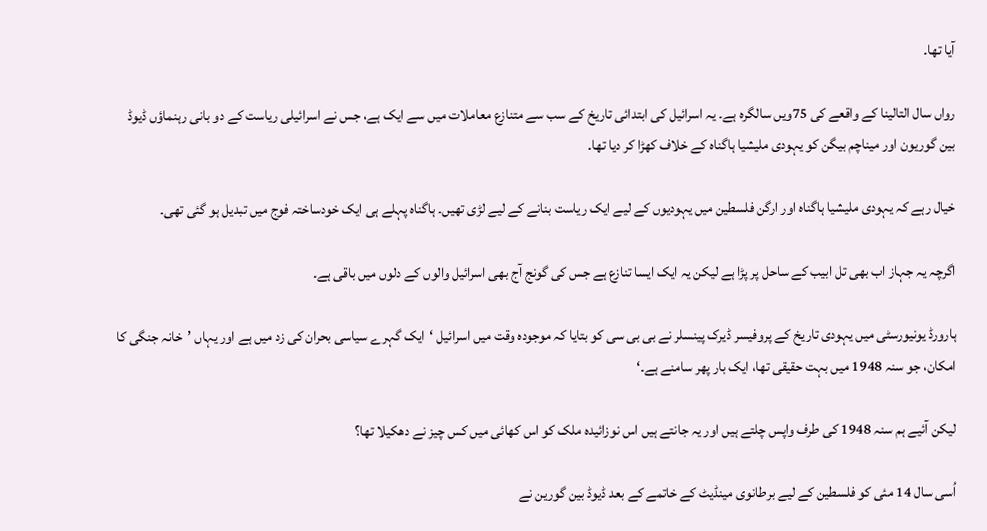آیا تھا۔

رواں سال التالینا کے واقعے کی 75ویں سالگرہ ہے۔ یہ اسرائیل کی ابتدائی تاریخ کے سب سے متنازع معاملات میں سے ایک ہے، جس نے اسرائیلی ریاست کے دو بانی رہنماؤں ڈیوڈ بین گوریون اور میناچم بیگن کو یہودی ملیشیا ہاگناہ کے خلاف کھڑا کر دیا تھا۔

خیال رہے کہ یہودی ملیشیا ہاگناہ اور ارگن فلسطین میں یہودیوں کے لیے ایک ریاست بنانے کے لیے لڑی تھیں۔ ہاگناہ پہلے ہی ایک خودساختہ فوج میں تبدیل ہو گئی تھی۔

اگرچہ یہ جہاز اب بھی تل ابیب کے ساحل پر پڑا ہے لیکن یہ ایک ایسا تنازع ہے جس کی گونج آج بھی اسرائیل والوں کے دلوں میں باقی ہے۔

ہارورڈ یونیورسٹی میں یہودی تاریخ کے پروفیسر ڈیرک پینسلر نے بی بی سی کو بتایا کہ موجودہ وقت میں اسرائیل ‘ایک گہرے سیاسی بحران کی زد میں ہے اور یہاں ’خانہ جنگی کا امکان، جو سنہ 1948 میں بہت حقیقی تھا، ایک بار پھر سامنے ہے۔‘

لیکن آئیے ہم سنہ 1948 کی طرف واپس چلتے ہیں اور یہ جانتے ہیں اس نوزائیدہ ملک کو اس کھائی میں کس چیز نے دھکیلا تھا؟

اُسی سال 14 مئی کو فلسطین کے لیے برطانوی مینڈیٹ کے خاتمے کے بعد ڈیوڈ بین گورین نے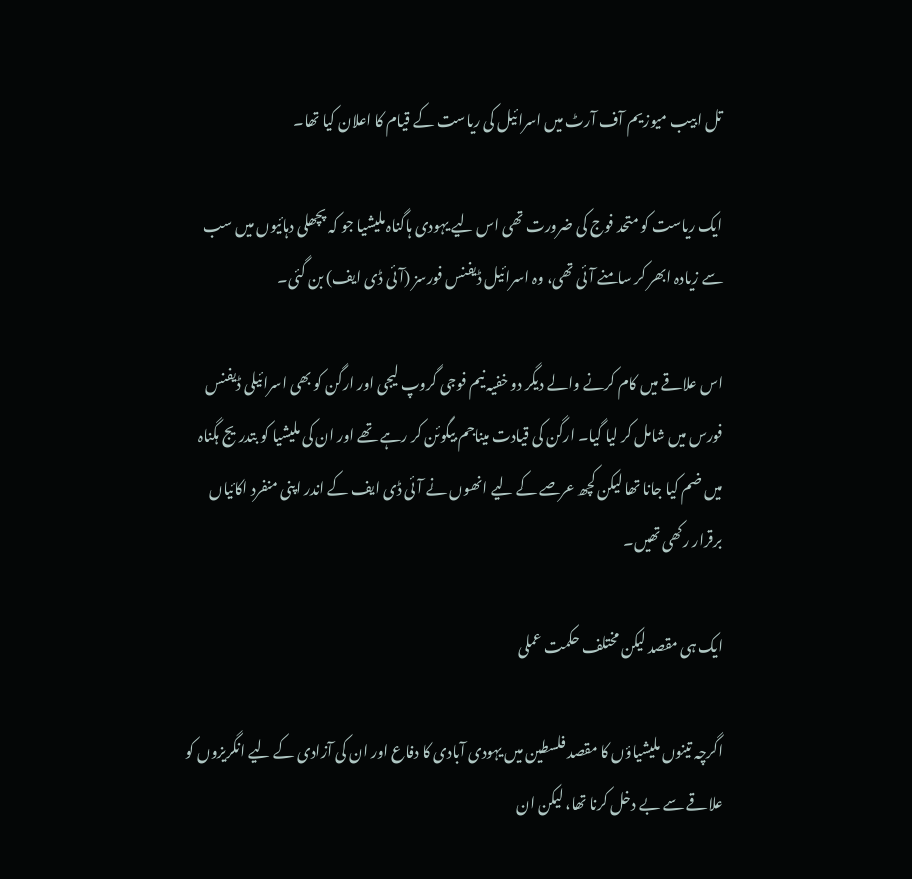تل ابیب میوزیم آف آرٹ میں اسرائیل کی ریاست کے قیام کا اعلان کیا تھا۔

ایک ریاست کو متحد فوج کی ضرورت تھی اس لیے یہودی ہاگناہ ملیشیا جو کہ پچھلی دہائیوں میں سب سے زیادہ ابھر کر سامنے آئی تھی، وہ اسرائیل ڈیفنس فورسز (آئی ڈی ایف) بن گئی۔

اس علاقے میں کام کرنے والے دیگر دو خفیہ نیم فوجی گروپ لیجی اور ارگن کو بھی اسرائیلی ڈیفنس فورس میں شامل کر لیا گیا۔ ارگن کی قیادت میناجم بیگوئن کر رہے تھے اور ان کی ملیشیا کو بتدریج ہگناہ میں ضم کیا جانا تھا لیکن کچھ عرصے کے لیے انھوں نے آئی ڈی ایف کے اندر اپنی منفرد اکائیاں برقرار رکھی تھیں۔

ایک ہی مقصد لیکن مختلف حکمت عملی

اگرچہ تینوں ملیشیاؤں کا مقصد فلسطین میں یہودی آبادی کا دفاع اور ان کی آزادی کے لیے انگریزوں کو علاقے سے بے دخل کرنا تھا، لیکن ان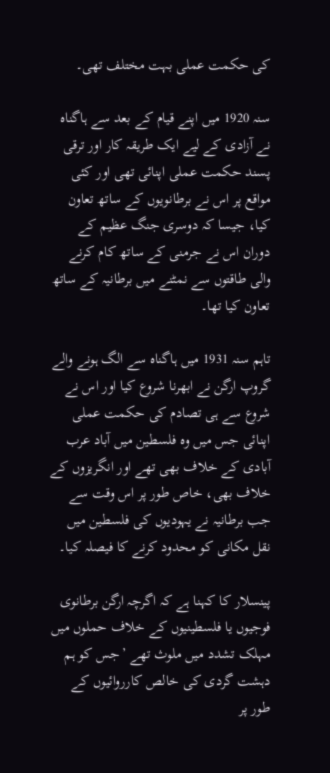کی حکمت عملی بہت مختلف تھی۔

سنہ 1920 میں اپنے قیام کے بعد سے ہاگناہ نے آزادی کے لیے ایک طریقہ کار اور ترقی پسند حکمت عملی اپنائی تھی اور کئی مواقع پر اس نے برطانویوں کے ساتھ تعاون کیا، جیسا کہ دوسری جنگ عظیم کے دوران اس نے جرمنی کے ساتھ کام کرنے والی طاقتوں سے نمٹنے میں برطانیہ کے ساتھ تعاون کیا تھا۔

تاہم سنہ 1931 میں ہاگناہ سے الگ ہونے والے گروپ ارگن نے ابھرنا شروع کیا اور اس نے شروع سے ہی تصادم کی حکمت عملی اپنائی جس میں وہ فلسطین میں آباد عرب آبادی کے خلاف بھی تھے اور انگریزوں کے خلاف بھی، خاص طور پر اس وقت سے جب برطانیہ نے یہودیوں کی فلسطین میں نقل مکانی کو محدود کرنے کا فیصلہ کیا۔

پینسلار کا کہنا ہے کہ اگرچہ ارگن برطانوی فوجیوں یا فلسطینیوں کے خلاف حملوں میں مہلک تشدد میں ملوث تھے ’جس کو ہم دہشت گردی کی خالص کارروائیوں کے طور پر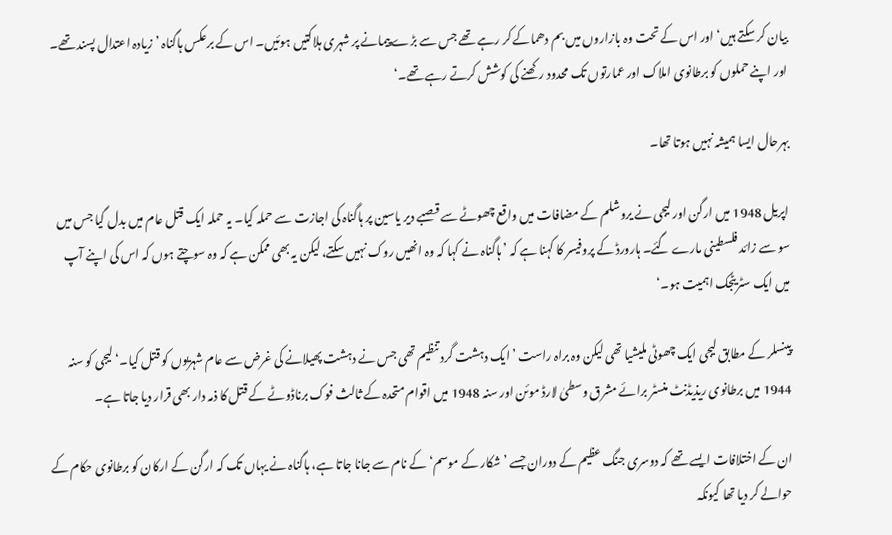بیان کر سکتے ہیں‘ اور اس کے تحت وہ بازاروں میں بم دھماکے کر رہے تھے جس سے بڑے پیمانے پر شہری ہلاکتیں ہوئیں۔ اس کے برعکس ہاگناہ ’زیادہ اعتدال پسند تھے۔ اور اپنے حملوں کو برطانوی املاک اور عمارتوں تک محدود رکھنے کی کوشش کرتے رہے تھے۔‘

بہرحال ایسا ہمیشہ نہیں ہوتا تھا۔

اپریل 1948 میں ارگن اور لیجی نے یروشلم کے مضافات میں واقع چھوٹے سے قصبے دیر یاسین پر ہاگناہ کی اجازت سے حملہ کیا۔ یہ حملہ ایک قتل عام میں بدل گیا جس میں سو سے زائد فلسطینی مارے گئے۔ ہارورڈ کے پروفیسر کا کہنا ہے کہ ’ہاگناہ نے کہا کہ وہ انھیں روک نہیں سکتے، لیکن یہ بھی ممکن ہے کہ وہ سوچتے ہوں کہ اس کی اپنے آپ میں ایک سٹریٹجک اہمیت ہو۔‘

پینسلر کے مطابق لیجی ایک چھوٹی ملیشیا تھی لیکن وہ براہ راست ’ایک دہشت گرد تنظیم تھی جس نے دہشت پھیلانے کی غرض سے عام شہریوں کو قتل کیا۔‘ لیجی کو سنہ 1944 میں برطانوی ریذیڈنٹ منسٹر برائے مشرق وسطیٰ لارڈ موئن اور سنہ 1948 میں اقوام متحدہ کے ثالث فوک برناڈوٹے کے قتل کا ذمہ دار بھی قرار دیا جاتا ہے۔

ان کے اختلافات ایسے تھے کہ دوسری جنگ عظیم کے دوران جسے ’شکار کے موسم‘ کے نام سے جانا جاتا ہے، ہاگناہ نے یہاں تک کہ ارگن کے ارکان کو برطانوی حکام کے حوالے کر دیا تھا کیونکہ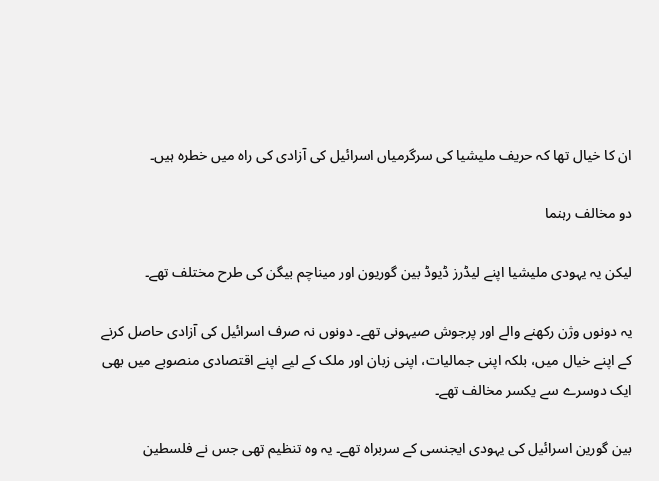ان کا خیال تھا کہ حریف ملیشیا کی سرگرمیاں اسرائیل کی آزادی کی راہ میں خطرہ ہیں۔

دو مخالف رہنما

لیکن یہ یہودی ملیشیا اپنے لیڈرز ڈیوڈ بین گوریون اور میناچم بیگن کی طرح مختلف تھے۔

یہ دونوں وژن رکھنے والے اور پرجوش صیہونی تھے۔ دونوں نہ صرف اسرائیل کی آزادی حاصل کرنے کے اپنے خیال میں، بلکہ اپنی جمالیات، اپنی زبان اور ملک کے لیے اپنے اقتصادی منصوبے میں بھی ایک دوسرے سے یکسر مخالف تھے۔

بین گورین اسرائیل کی یہودی ایجنسی کے سربراہ تھے۔ یہ وہ تنظیم تھی جس نے فلسطین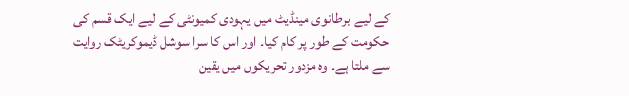کے لیے برطانوی مینڈیٹ میں یہودی کمیونٹی کے لیے ایک قسم کی حکومت کے طور پر کام کیا۔ اور اس کا سرا سوشل ڈیموکریٹک روایت سے ملتا ہے۔ وہ مزدور تحریکوں میں یقین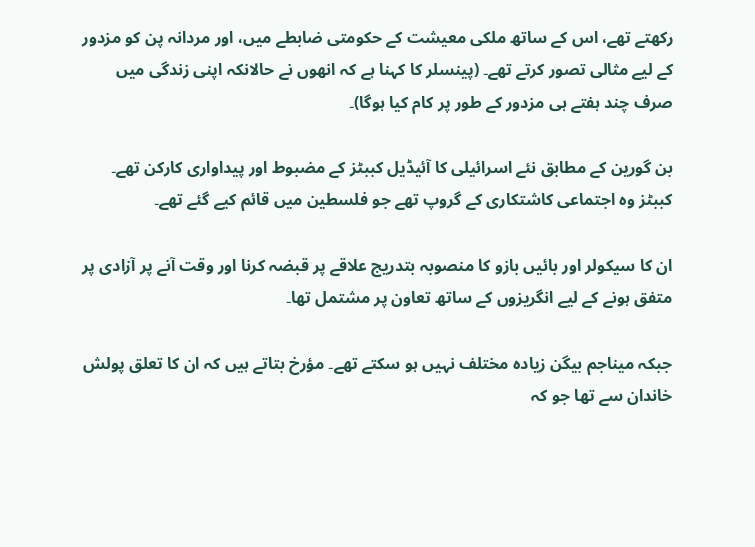رکھتے تھے، اس کے ساتھ ملکی معیشت کے حکومتی ضابطے میں، اور مردانہ پن کو مزدور کے لیے مثالی تصور کرتے تھے۔ (پینسلر کا کہنا ہے کہ انھوں نے حالانکہ اپنی زندگی میں صرف چند ہفتے ہی مزدور کے طور پر کام کیا ہوگا)۔

بن گورین کے مطابق نئے اسرائیلی کا آئیڈیل کببٹز کے مضبوط اور پیداواری کارکن تھے۔ کببٹز وہ اجتماعی کاشتکاری کے گروپ تھے جو فلسطین میں قائم کیے گئے تھے۔

ان کا سیکولر اور بائیں بازو کا منصوبہ بتدریج علاقے پر قبضہ کرنا اور وقت آنے پر آزادی پر متفق ہونے کے لیے انگریزوں کے ساتھ تعاون پر مشتمل تھا۔

جبکہ میناجم بیگن زیادہ مختلف نہیں ہو سکتے تھے۔ مؤرخ بتاتے ہیں کہ ان کا تعلق پولش خاندان سے تھا جو کہ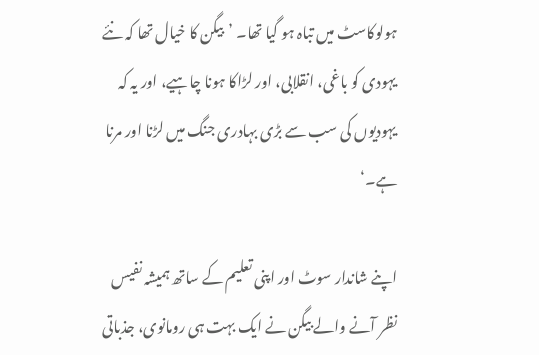ہولوکاسٹ میں تباہ ہو گیا تھا۔ ’بیگن کا خیال تھا کہ نئے یہودی کو باغی، انقلابی، اور لڑاکا ہونا چاہیے، اور یہ کہ یہودیوں کی سب سے بڑی بہادری جنگ میں لڑنا اور مرنا ہے۔‘

اپنے شاندار سوٹ اور اپنی تعلیم کے ساتھ ہمیشہ نفیس نظر آنے والے بیگن نے ایک بہت ہی رومانوی، جذباتی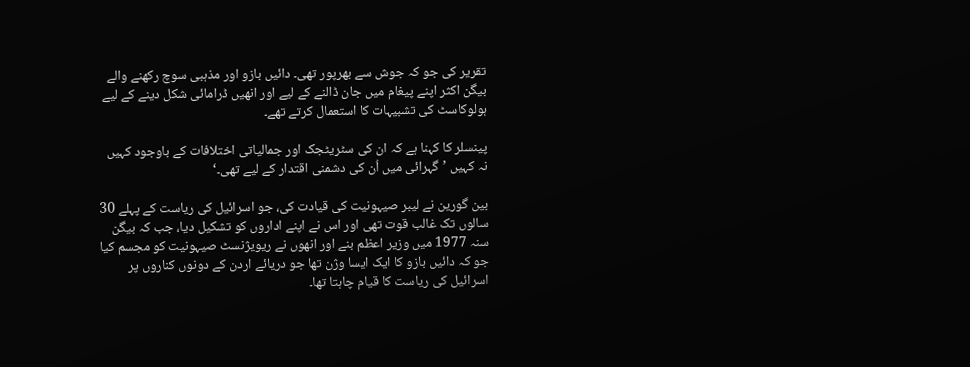تقریر کی جو کہ جوش سے بھرپور تھی۔ دائیں بازو اور مذہبی سوچ رکھنے والے بیگن اکثر اپنے پیغام میں جان ڈالنے کے لیے اور انھیں ڈرامائی شکل دینے کے لیے ہولوکاسٹ کی تشبیہات کا استعمال کرتے تھے۔

پینسلر کا کہنا ہے کہ ان کی سٹریٹجک اور جمالیاتی اختلافات کے باوجود کہیں نہ کہیں ’گہرائی میں اُن کی دشمنی اقتدار کے لیے تھی۔‘

بین گورین نے لیبر صیہونیت کی قیادت کی، جو اسرائیل کی ریاست کے پہلے 30 سالوں تک غالب قوت تھی اور اس نے اپنے اداروں کو تشکیل دیا، جب کہ بیگن سنہ 1977 میں وزیر اعظم بنے اور انھوں نے ریویژنسٹ صیہونیت کو مجسم کیا جو کہ دائیں بازو کا ایک ایسا وژن تھا جو دریائے اردن کے دونوں کناروں پر اسرائیل کی ریاست کا قیام چاہتا تھا۔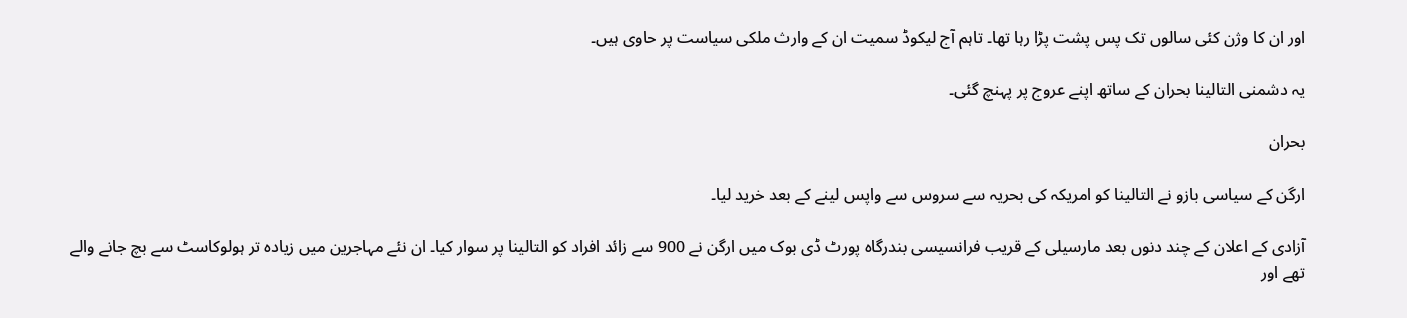اور ان کا وژن کئی سالوں تک پس پشت پڑا رہا تھا۔ تاہم آج لیکوڈ سمیت ان کے وارث ملکی سیاست پر حاوی ہیں۔

یہ دشمنی التالینا بحران کے ساتھ اپنے عروج پر پہنچ گئی۔

بحران

ارگن کے سیاسی بازو نے التالینا کو امریکہ کی بحریہ سے سروس سے واپس لینے کے بعد خرید لیا۔

آزادی کے اعلان کے چند دنوں بعد مارسیلی کے قریب فرانسیسی بندرگاہ پورٹ ڈی بوک میں ارگن نے 900 سے زائد افراد کو التالینا پر سوار کیا۔ ان نئے مہاجرین میں زیادہ تر ہولوکاسٹ سے بچ جانے والے تھے اور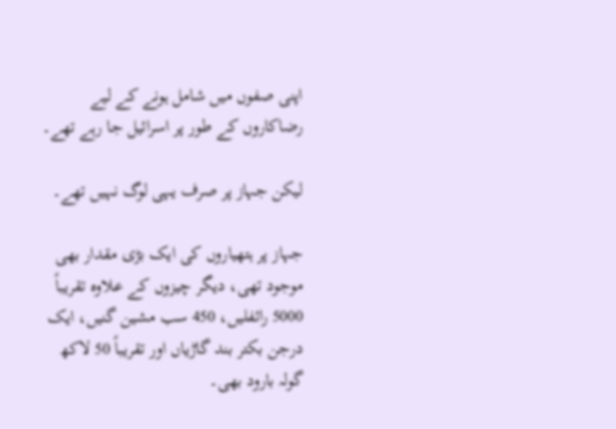اپنی صفوں میں شامل ہونے کے لیے رضاکاروں کے طور پر اسرائیل جا رہے تھے۔

لیکن جہاز پر صرف یہی لوگ نہیں تھے۔

جہاز پر ہتھیاروں کی ایک بڑی مقدار بھی موجود تھی، دیگر چیزوں کے علاوہ تقریباً 5000 رائفلیں، 450 سب مشین گنیں، ایک درجن بکتر بند گاڑیاں اور تقریباً 50 لاکھ گولہ بارود بھی۔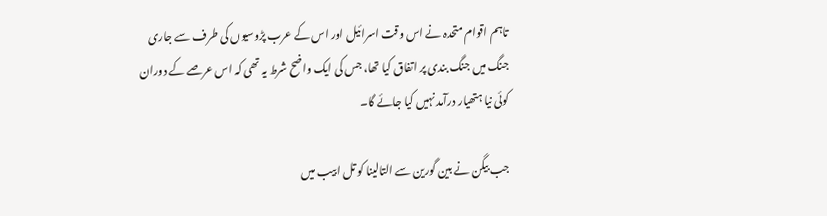تاہم اقوام متحدہ نے اس وقت اسرائیل اور اس کے عرب پڑوسیوں کی طرف سے جاری جنگ میں جنگ بندی پر اتفاق کیا تھا، جس کی ایک واضح شرط یہ تھی کہ اس عرصے کے دوران کوئی نیا ہتھیار درآمد نہیں کیا جائے گا۔

جب بیگن نے بین گورین سے التالینا کو تل ابیب میں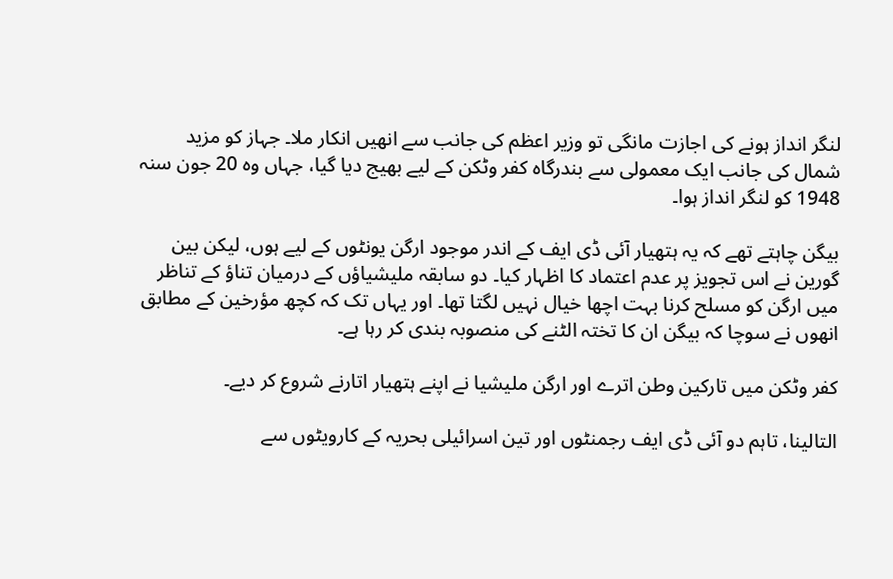لنگر انداز ہونے کی اجازت مانگی تو وزیر اعظم کی جانب سے انھیں انکار ملا۔ جہاز کو مزید شمال کی جانب ایک معمولی سے بندرگاہ کفر وٹکن کے لیے بھیج دیا گیا، جہاں وہ 20 جون سنہ 1948 کو لنگر انداز ہوا۔

بیگن چاہتے تھے کہ یہ ہتھیار آئی ڈی ایف کے اندر موجود ارگن یونٹوں کے لیے ہوں، لیکن بین گورین نے اس تجویز پر عدم اعتماد کا اظہار کیا۔ دو سابقہ ملیشیاؤں کے درمیان تناؤ کے تناظر میں ارگن کو مسلح کرنا بہت اچھا خیال نہیں لگتا تھا۔ اور یہاں تک کہ کچھ مؤرخین کے مطابق انھوں نے سوچا کہ بیگن ان کا تختہ الٹنے کی منصوبہ بندی کر رہا ہے۔

کفر وٹکن میں تارکین وطن اترے اور ارگن ملیشیا نے اپنے ہتھیار اتارنے شروع کر دیے۔

التالینا، تاہم دو آئی ڈی ایف رجمنٹوں اور تین اسرائیلی بحریہ کے کارویٹوں سے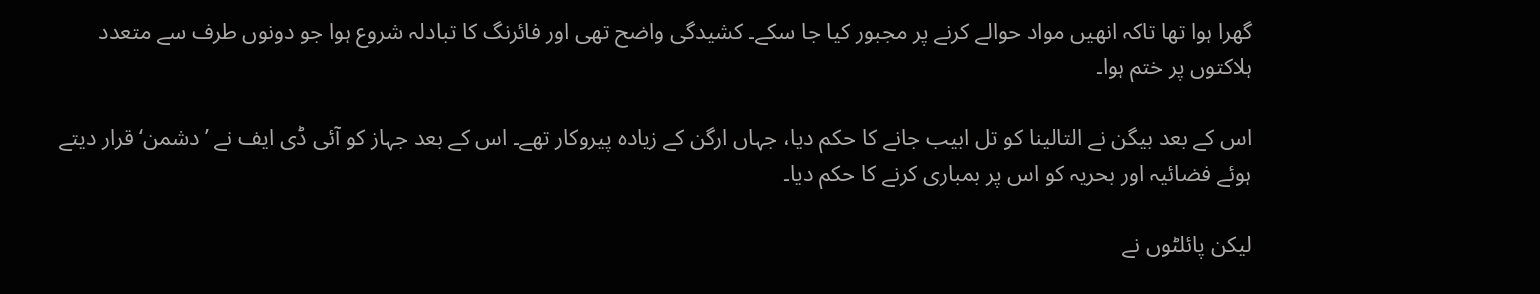گھرا ہوا تھا تاکہ انھیں مواد حوالے کرنے پر مجبور کیا جا سکے۔ کشیدگی واضح تھی اور فائرنگ کا تبادلہ شروع ہوا جو دونوں طرف سے متعدد ہلاکتوں پر ختم ہوا۔

اس کے بعد بیگن نے التالینا کو تل ابیب جانے کا حکم دیا، جہاں ارگن کے زیادہ پیروکار تھے۔ اس کے بعد جہاز کو آئی ڈی ایف نے ’دشمن‘ قرار دیتے ہوئے فضائیہ اور بحریہ کو اس پر بمباری کرنے کا حکم دیا۔

لیکن پائلٹوں نے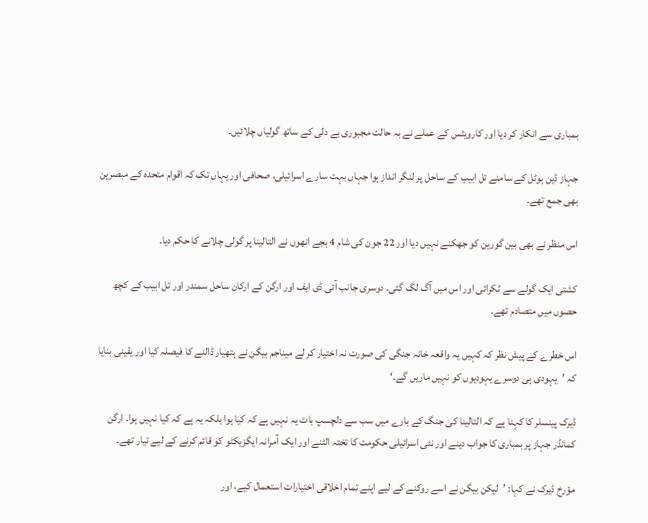بمباری سے انکار کر دیا اور کارویٹس کے عملے نے بہ حالت مجبوری بے دلی کے ساتھ گولیاں چلائیں۔

جہاز ڈین ہوٹل کے سامنے تل ابیب کے ساحل پر لنگر انداز ہوا جہاں بہت سارے اسرائیلی، صحافی اور یہاں تک کہ اقوام متحدہ کے مبصرین بھی جمع تھے۔

اس منظر نے بھی بین گورین کو جھکنے نہیں دیا اور 22 جون کی شام 4 بجے انھوں نے التالینا پر گولی چلانے کا حکم دیا۔

کشتی ایک گولے سے ٹکرائی اور اس میں آگ لگ گئی۔ دوسری جانب آئی ڈی ایف اور ارگن کے ارکان ساحل سمندر اور تل ابیب کے کچھ حصوں میں متصادم تھے۔

اس خطرے کے پیش نظر کہ کہیں یہ واقعہ خانہ جنگی کی صورت نہ اختیار کر لے میناجم بیگن نے ہتھیار ڈالنے کا فیصلہ کیا اور یقینی بنایا کہ ’یہودی ہی دوسرے یہودیوں کو نہیں ماریں گے۔‘

ڈیرک پینسلر کا کہنا ہے کہ التالینا کی جنگ کے بارے میں سب سے دلچسپ بات یہ نہیں ہے کہ کیا ہوا بلکہ یہ ہے کہ کیا نہیں ہوا۔ ارگن کمانڈر جہاز پر بمباری کا جواب دینے اور نئی اسرائیلی حکومت کا تختہ الٹنے اور ایک آمرانہ ایگزیکٹو کو قائم کرنے کے لیے تیار تھے۔

مؤرخ ڈیرک نے کہا: ’لیکن بیگن نے اسے روکنے کے لیے اپنے تمام اخلاقی اختیارات استعمال کیے، اور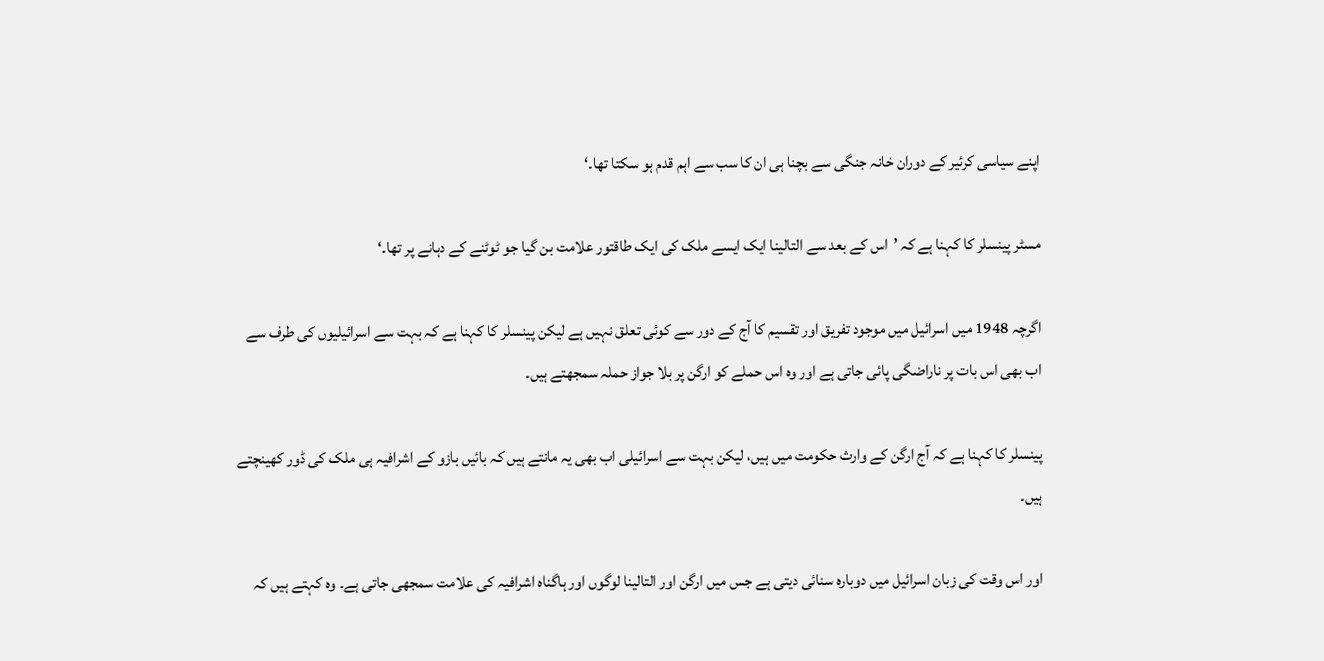اپنے سیاسی کرئیر کے دوران خانہ جنگی سے بچنا ہی ان کا سب سے اہم قدم ہو سکتا تھا۔‘

مسٹر پینسلر کا کہنا ہے کہ ’اس کے بعد سے التالینا ایک ایسے ملک کی ایک طاقتور علامت بن گیا جو ٹوٹنے کے دہانے پر تھا۔‘

اگرچہ 1948 میں اسرائیل میں موجود تفریق اور تقسیم کا آج کے دور سے کوئی تعلق نہیں ہے لیکن پینسلر کا کہنا ہے کہ بہت سے اسرائیلیوں کی طرف سے اب بھی اس بات پر ناراضگی پائی جاتی ہے اور وہ اس حملے کو ارگن پر بلا جواز حملہ سمجھتے ہیں۔

پینسلر کا کہنا ہے کہ آج ارگن کے وارث حکومت میں ہیں، لیکن بہت سے اسرائیلی اب بھی یہ مانتے ہیں کہ بائیں بازو کے اشرافیہ ہی ملک کی ڈور کھینچتے ہیں۔

اور اس وقت کی زبان اسرائیل میں دوبارہ سنائی دیتی ہے جس میں ارگن اور التالینا لوگوں اور ہاگناہ اشرافیہ کی علامت سمجھی جاتی ہے۔ وہ کہتے ہیں کہ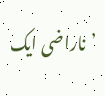’ناراضی ایک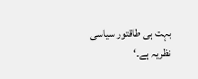بہت ہی طاقتور سیاسی نظریہ ہے۔‘